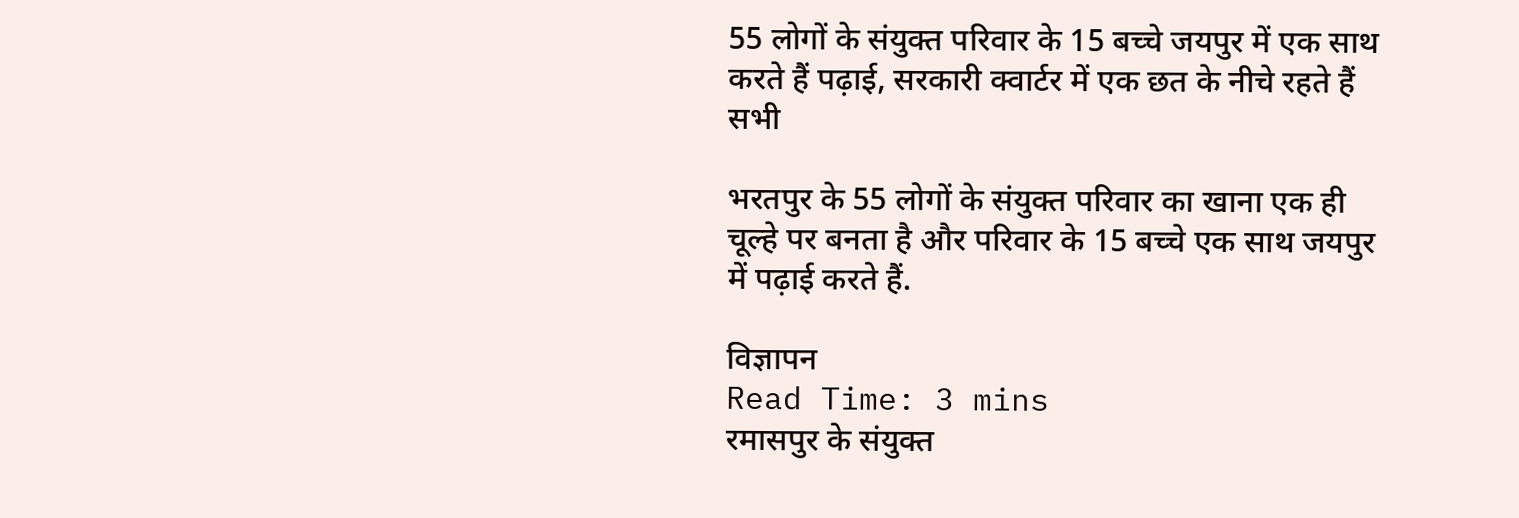55 लोगों के संयुक्त परिवार के 15 बच्चे जयपुर में एक साथ करते हैं पढ़ाई, सरकारी क्वार्टर में एक छत के नीचे रहते हैं सभी

भरतपुर के 55 लोगों के संयुक्त परिवार का खाना एक ही चूल्हे पर बनता है और परिवार के 15 बच्चे एक साथ जयपुर में पढ़ाई करते हैं.

विज्ञापन
Read Time: 3 mins
रमासपुर के संयुक्त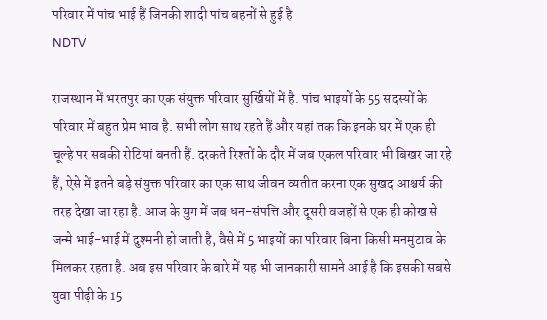परिवार में पांच भाई हैं जिनकी शादी पांच बहनों से हुई है
NDTV

राजस्थान में भरतपुर का एक संयुक्त परिवार सुर्खियों में है. पांच भाइयों के 55 सदस्यों के परिवार में बहुत प्रेम भाव है. सभी लोग साथ रहते हैं और यहां तक कि इनके घर में एक ही चूल्हे पर सबकी रोटियां बनती हैं. दरकते रिश्तों के दौर में जब एकल परिवार भी बिखर जा रहे हैं, ऐसे में इतने बड़े संयुक्त परिवार का एक साथ जीवन व्यतीत करना एक सुखद आश्चर्य की तरह देखा जा रहा है. आज के युग में जब धन-संपत्ति और दूसरी वजहों से एक ही कोख से जन्मे भाई-भाई में दुश्मनी हो जाती है, वैसे में 5 भाइयों का परिवार बिना किसी मनमुटाव के मिलकर रहता है. अब इस परिवार के बारे में यह भी जानकारी सामने आई है कि इसकी सबसे युवा पीढ़ी के 15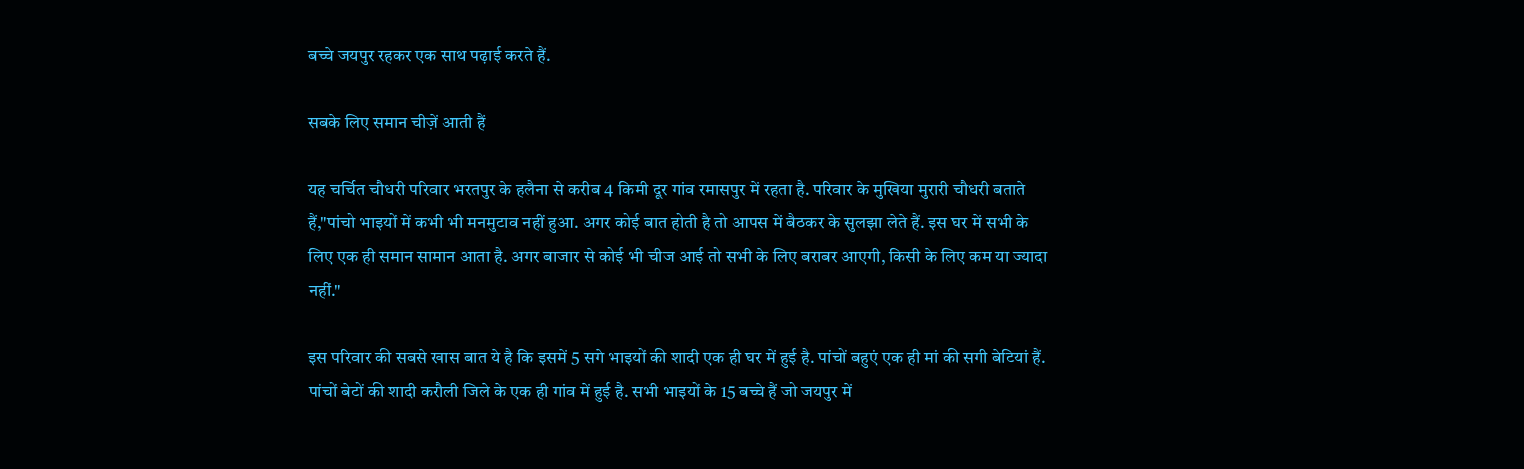बच्चे जयपुर रहकर एक साथ पढ़ाई करते हैं.

सबके लिए समान चीज़ें आती हैं

यह चर्चित चौधरी परिवार भरतपुर के हलैना से करीब 4 किमी दूर गांव रमासपुर में रहता है. परिवार के मुखिया मुरारी चौधरी बताते हैं,"पांचो भाइयों में कभी भी मनमुटाव नहीं हुआ. अगर कोई बात होती है तो आपस में बैठकर के सुलझा लेते हैं. इस घर में सभी के लिए एक ही समान सामान आता है. अगर बाजार से कोई भी चीज आई तो सभी के लिए बराबर आएगी, किसी के लिए कम या ज्यादा नहीं."

इस परिवार की सबसे खास बात ये है कि इसमें 5 सगे भाइयों की शादी एक ही घर में हुई है. पांचों बहुएं एक ही मां की सगी बेटियां हैं. पांचों बेटों की शादी करौली जिले के एक ही गांव में हुई है. सभी भाइयों के 15 बच्चे हैं जो जयपुर में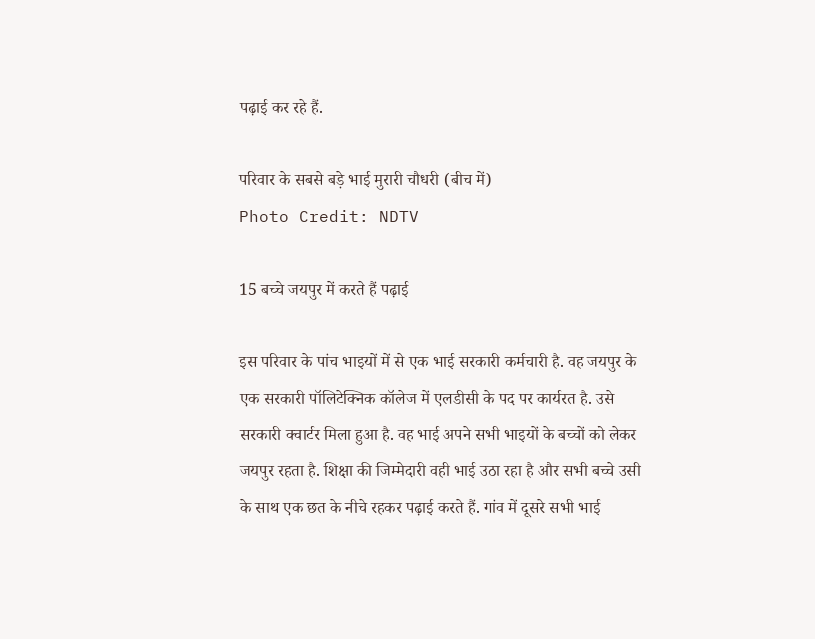पढ़ाई कर रहे हैं.

परिवार के सबसे बड़े भाई मुरारी चौधरी (बीच में)
Photo Credit: NDTV

15 बच्चे जयपुर में करते हैं पढ़ाई

इस परिवार के पांच भाइयों में से एक भाई सरकारी कर्मचारी है. वह जयपुर के एक सरकारी पॉलिटेक्निक कॉलेज में एलडीसी के पद पर कार्यरत है. उसे सरकारी क्वार्टर मिला हुआ है. वह भाई अपने सभी भाइयों के बच्चों को लेकर जयपुर रहता है. शिक्षा की जिम्मेदारी वही भाई उठा रहा है और सभी बच्चे उसी के साथ एक छत के नीचे रहकर पढ़ाई करते हैं. गांव में दूसरे सभी भाई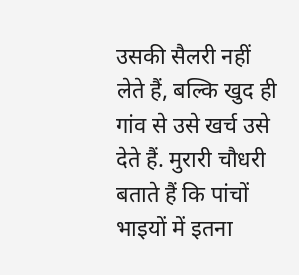उसकी सैलरी नहीं लेते हैं, बल्कि खुद ही गांव से उसे खर्च उसे देते हैं. मुरारी चौधरी बताते हैं कि पांचों भाइयों में इतना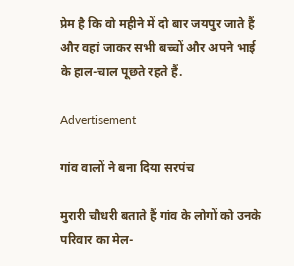प्रेम है कि वो महीने में दो बार जयपुर जाते हैं और वहां जाकर सभी बच्चों और अपने भाई के हाल-चाल पूछते रहते हैं.

Advertisement

गांव वालों ने बना दिया सरपंच

मुरारी चौधरी बताते हैं गांव के लोगों को उनके परिवार का मेल-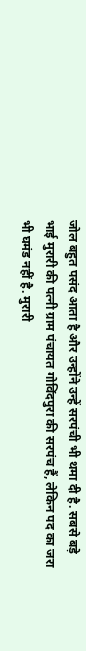जोल बहुत पसंद आता है और उन्होंने उन्हें सरपंची भी थमा दी है. सबसे बड़े भाई मुरारी की पत्नी ग्राम पंचायत गोविंदपुरा की सरपंच हैं, लेकिन पद का जरा भी घमंड नहीं है. मुरारी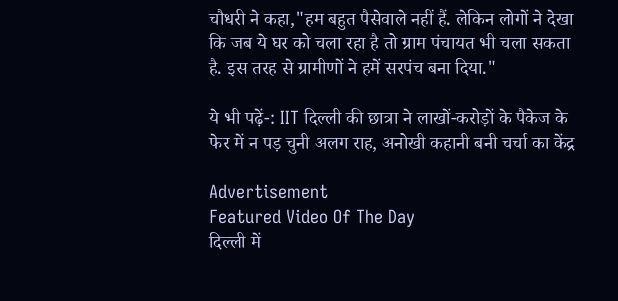चौधरी ने कहा,"हम बहुत पैसेवाले नहीं हैं. लेकिन लोगों ने देखा कि जब ये घर को चला रहा है तो ग्राम पंचायत भी चला सकता है. इस तरह से ग्रामीणों ने हमें सरपंच बना दिया."

ये भी पढ़ें-: IIT दिल्ली की छात्रा ने लाखों-करोड़ों के पैकेज के फेर में न पड़ चुनी अलग राह, अनोखी कहानी बनी चर्चा का केंद्र

Advertisement
Featured Video Of The Day
दिल्‍ली में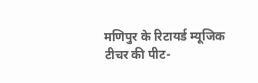मणिपुर के रिटायर्ड म्यूजिक टीचर की पीट-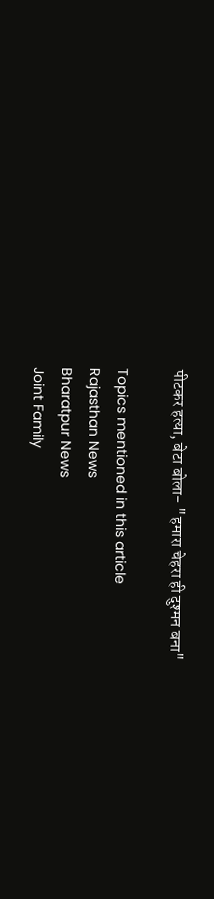पीटकर हत्या, बेटा बोला- "हमारा चेहरा ही दुश्मन बना"

Topics mentioned in this article
Rajasthan News
Bharatpur News
Joint Family